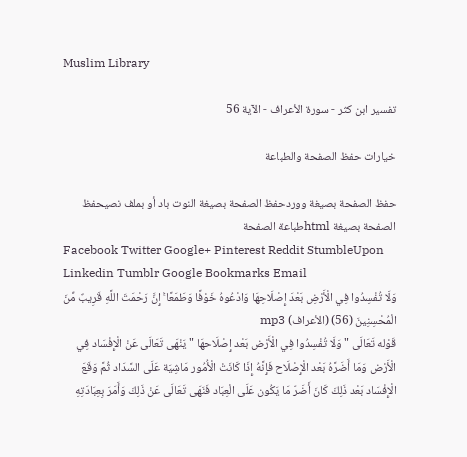Muslim Library

تفسير ابن كثر - سورة الأعراف - الآية 56

خيارات حفظ الصفحة والطباعة

حفظ الصفحة بصيغة ووردحفظ الصفحة بصيغة النوت باد أو بملف نصيحفظ الصفحة بصيغة htmlطباعة الصفحة
Facebook Twitter Google+ Pinterest Reddit StumbleUpon Linkedin Tumblr Google Bookmarks Email
وَلَا تُفْسِدُوا فِي الْأَرْضِ بَعْدَ إِصْلَاحِهَا وَادْعُوهُ خَوْفًا وَطَمَعًا ۚ إِنَّ رَحْمَتَ اللَّهِ قَرِيبٌ مِّنَ الْمُحْسِنِينَ (56) (الأعراف) mp3
قَوْله تَعَالَى " وَلَا تُفْسِدُوا فِي الْأَرْض بَعْد إِصْلَاحهَا " يَنْهَى تَعَالَى عَنْ الْإِفْسَاد فِي الْأَرْض وَمَا أَضَرَّهُ بَعْد الْإِصْلَاح فَإِنَّهُ إِذَا كَانَتْ الْأُمُور مَاشِيَة عَلَى السَّدَاد ثُمَّ وَقَعَ الْإِفْسَاد بَعْد ذَلِكَ كَانَ أَضَرّ مَا يَكُون عَلَى الْعِبَاد فَنَهَى تَعَالَى عَنْ ذَلِكَ وَأَمَرَ بِعِبَادَتِهِ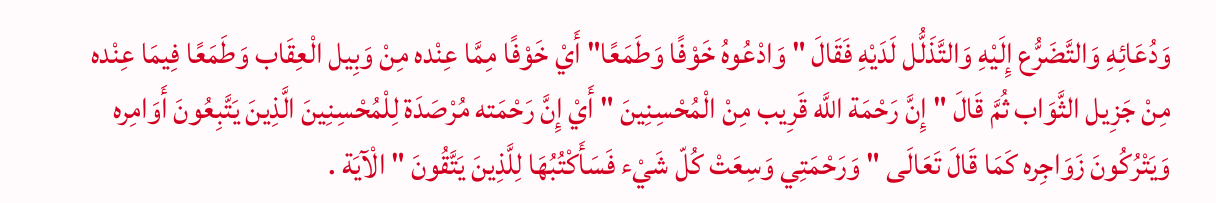وَدُعَائِهِ وَالتَّضَرُّع إِلَيْهِ وَالتَّذَلُّل لَدَيْهِ فَقَالَ " وَادْعُوهُ خَوْفًا وَطَمَعًا" أَيْ خَوْفًا مِمَّا عِنْده مِنْ وَبِيل الْعِقَاب وَطَمَعًا فِيمَا عِنْده مِنْ جَزِيل الثَّوَاب ثُمَّ قَالَ " إِنَّ رَحْمَة اللَّه قَرِيب مِنْ الْمُحْسِنِينَ " أَيْ إِنَّ رَحْمَته مُرْصَدَة لِلْمُحْسِنِينَ الَّذِينَ يَتَّبِعُونَ أَوَامِره وَيَتْرُكُونَ زَوَاجِره كَمَا قَالَ تَعَالَى " وَرَحْمَتِي وَسِعَتْ كُلّ شَيْء فَسَأَكْتُبُهَا لِلَّذِينَ يَتَّقُونَ " الْآيَة .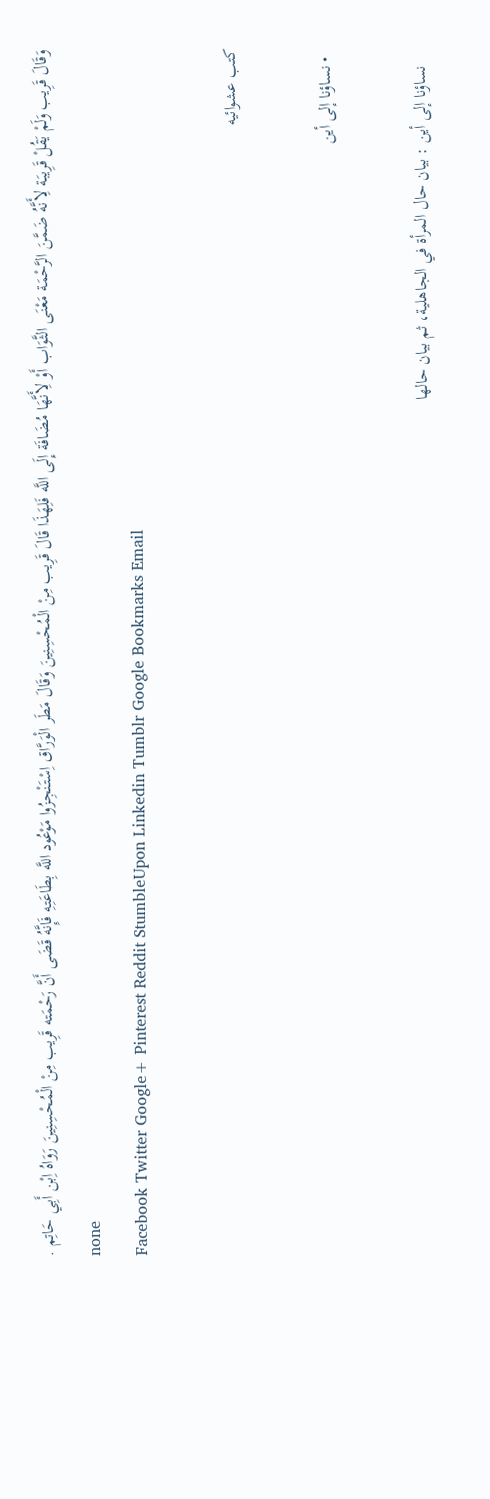وَقَالَ قَرِيب وَلَمْ يَقُلْ قَرِيبَة لِأَنَّهُ ضَمَّنَ الرَّحْمَة مَعْنَى الثَّوَاب أَوْ لِأَنَّهَا مُضَافَة إِلَى اللَّه فَلِهَذَا قَالَ قَرِيب مِنْ الْمُحْسِنِينَ وَقَالَ مَطَر الْوَرَّاق اِسْتَنْجِزُوا مَوْعُود اللَّه بِطَاعَتِهِ فَإِنَّهُ قَضَى أَنَّ رَحْمَته قَرِيب مِنْ الْمُحْسِنِينَ رَوَاهُ اِبْن أَبِي حَاتِم .
none
Facebook Twitter Google+ Pinterest Reddit StumbleUpon Linkedin Tumblr Google Bookmarks Email

كتب عشوائيه

  • نساؤنا إلى أين

    نساؤنا إلى أين : بيان حال المرأة في الجاهلية، ثم بيان حالها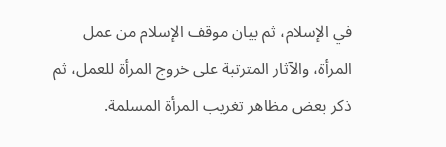في الإسلام، ثم بيان موقف الإسلام من عمل المرأة، والآثار المترتبة على خروج المرأة للعمل، ثم ذكر بعض مظاهر تغريب المرأة المسلمة.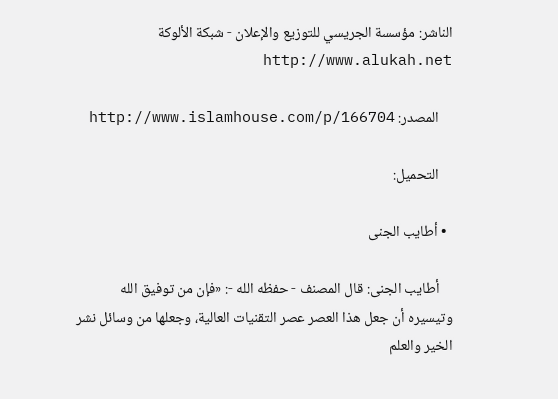الناشر: مؤسسة الجريسي للتوزيع والإعلان - شبكة الألوكة http://www.alukah.net

    المصدر: http://www.islamhouse.com/p/166704

    التحميل:

  • أطايب الجنى

    أطايب الجنى: قال المصنف - حفظه الله -: «فإن من توفيق الله وتيسيره أن جعل هذا العصر عصر التقنيات العالية، وجعلها من وسائل نشر الخير والعلم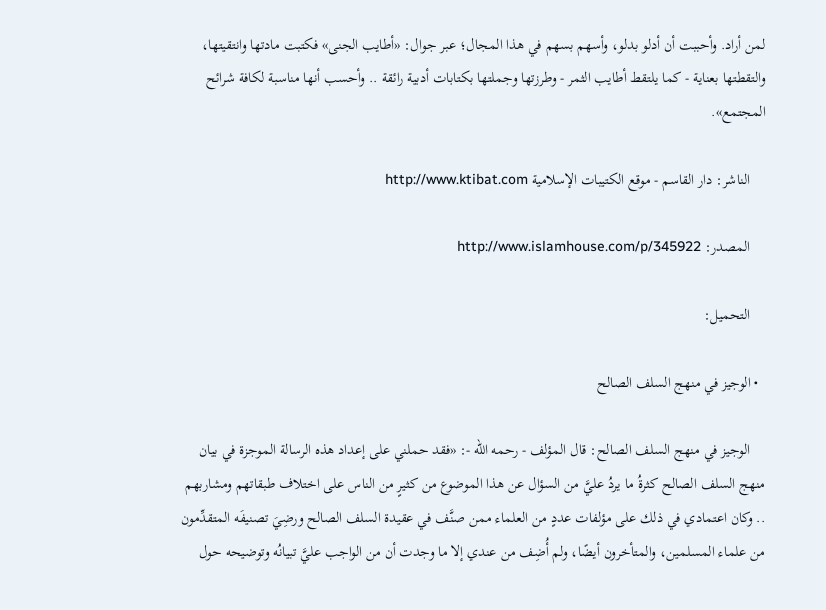لمن أراد. وأحببت أن أدلو بدلو، وأسهم بسهم في هذا المجال؛ عبر جوال: «أطايب الجنى» فكتبت مادتها وانتقيتها، والتقطتها بعناية - كما يلتقط أطايب الثمر - وطرزتها وجملتها بكتابات أدبية رائقة .. وأحسب أنها مناسبة لكافة شرائح المجتمع».

    الناشر: دار القاسم - موقع الكتيبات الإسلامية http://www.ktibat.com

    المصدر: http://www.islamhouse.com/p/345922

    التحميل:

  • الوجيز في منهج السلف الصالح

    الوجيز في منهج السلف الصالح: قال المؤلف - رحمه الله -: «فقد حملني على إعداد هذه الرسالة الموجزة في بيان منهج السلف الصالح كثرةُ ما يردُ عليَّ من السؤال عن هذا الموضوع من كثيرٍ من الناس على اختلاف طبقاتهم ومشاربهم .. وكان اعتمادي في ذلك على مؤلفات عددٍ من العلماء ممن صنَّف في عقيدة السلف الصالح ورضِيَ تصنيفَه المتقدِّمون من علماء المسلمين، والمتأخرون أيضًا، ولم أُضِف من عندي إلا ما وجدت أن من الواجب عليَّ تبيانُه وتوضيحه حول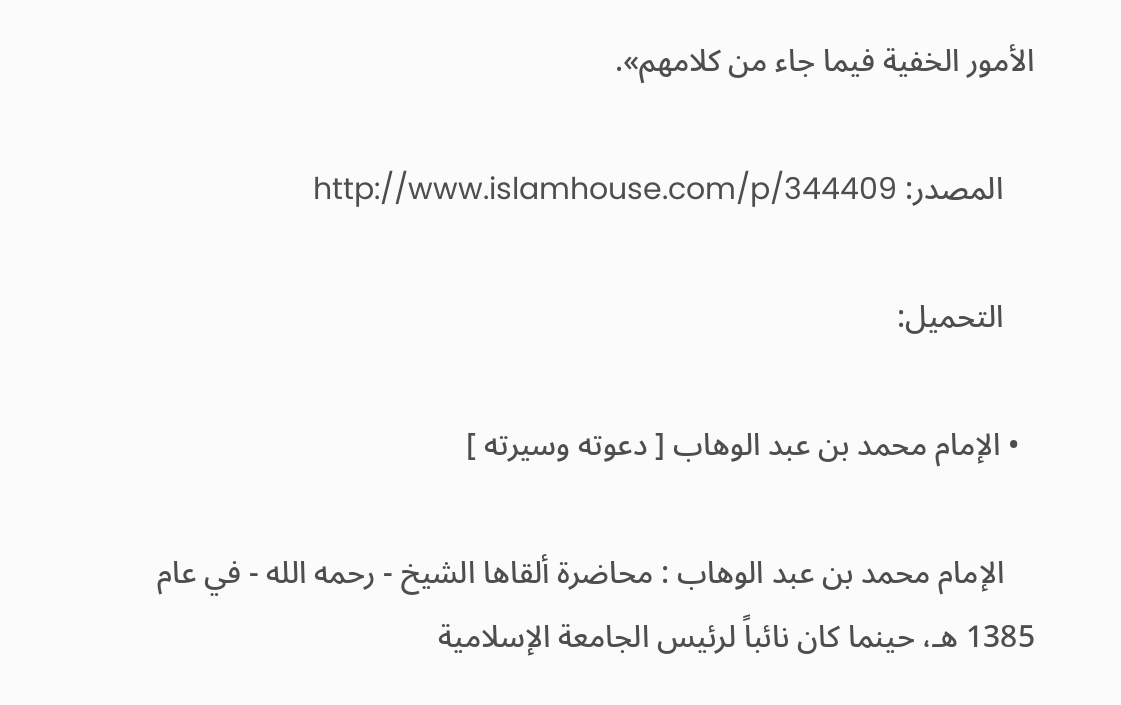الأمور الخفية فيما جاء من كلامهم».

    المصدر: http://www.islamhouse.com/p/344409

    التحميل:

  • الإمام محمد بن عبد الوهاب [ دعوته وسيرته ]

    الإمام محمد بن عبد الوهاب : محاضرة ألقاها الشيخ - رحمه الله - في عام 1385 هـ، حينما كان نائباً لرئيس الجامعة الإسلامية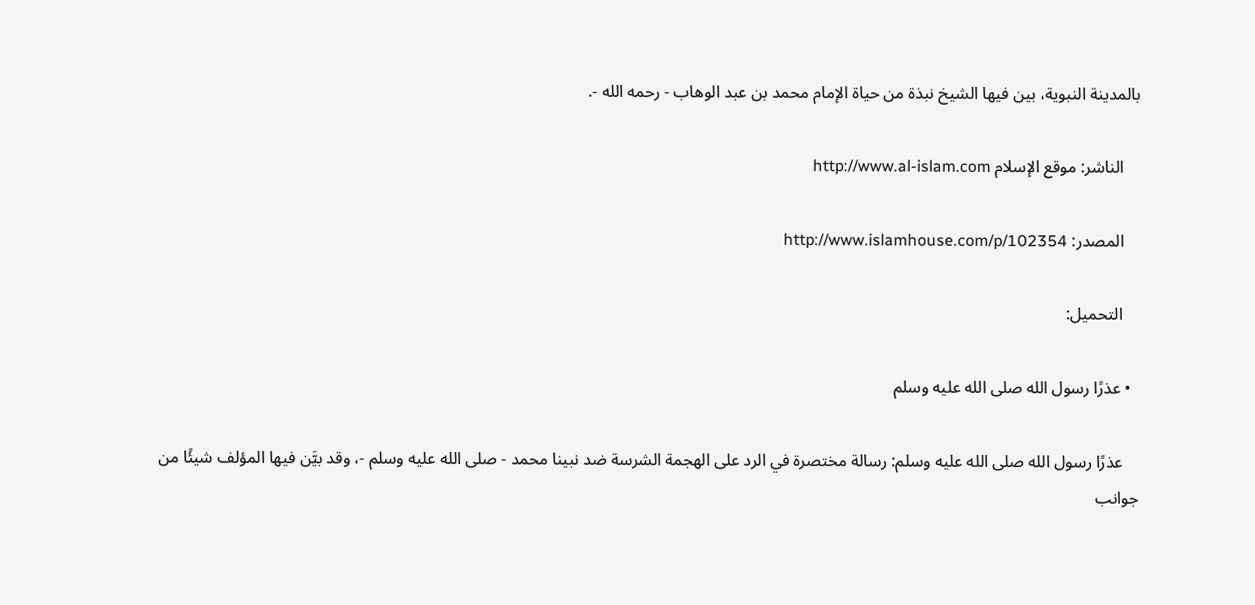بالمدينة النبوية، بين فيها الشيخ نبذة من حياة الإمام محمد بن عبد الوهاب - رحمه الله -.

    الناشر: موقع الإسلام http://www.al-islam.com

    المصدر: http://www.islamhouse.com/p/102354

    التحميل:

  • عذرًا رسول الله صلى الله عليه وسلم

    عذرًا رسول الله صلى الله عليه وسلم: رسالة مختصرة في الرد على الهجمة الشرسة ضد نبينا محمد - صلى الله عليه وسلم -، وقد بيَّن فيها المؤلف شيئًا من جوانب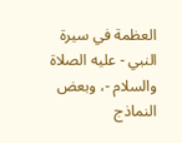العظمة في سيرة النبي - عليه الصلاة والسلام -، وبعض النماذج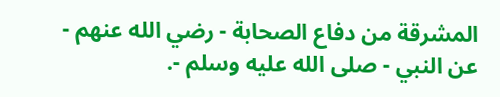المشرقة من دفاع الصحابة - رضي الله عنهم - عن النبي - صلى الله عليه وسلم -.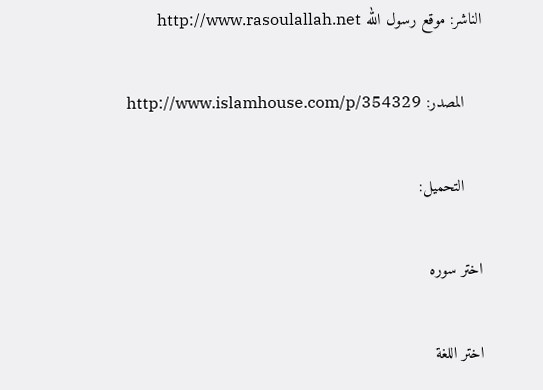الناشر: موقع رسول الله http://www.rasoulallah.net

    المصدر: http://www.islamhouse.com/p/354329

    التحميل:

اختر سوره

اختر اللغة